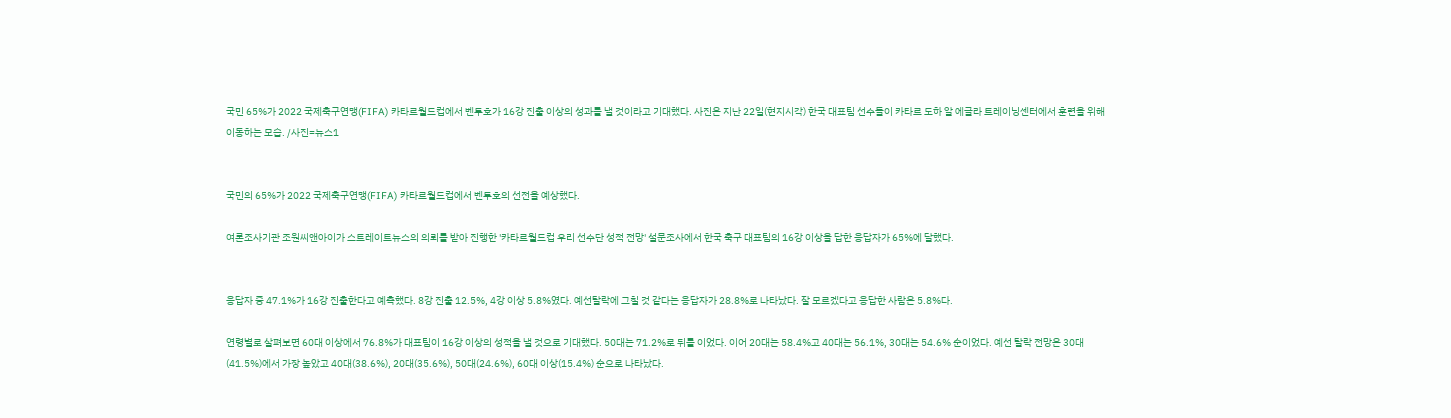국민 65%가 2022 국제축구연맹(FIFA) 카타르월드컵에서 벤투호가 16강 진출 이상의 성과를 낼 것이라고 기대했다. 사진은 지난 22일(현지시각) 한국 대표팀 선수들이 카타르 도하 알 에글라 트레이닝센터에서 훈련을 위해 이동하는 모습. /사진=뉴스1


국민의 65%가 2022 국제축구연맹(FIFA) 카타르월드컵에서 벤투호의 선전을 예상했다.

여론조사기관 조원씨앤아이가 스트레이트뉴스의 의뢰를 받아 진행한 '카타르월드컵 우리 선수단 성적 전망' 설문조사에서 한국 축구 대표팀의 16강 이상을 답한 응답자가 65%에 달했다.


응답자 중 47.1%가 16강 진출한다고 예측했다. 8강 진출 12.5%, 4강 이상 5.8%였다. 예선탈락에 그칠 것 같다는 응답자가 28.8%로 나타났다. 잘 모르겠다고 응답한 사람은 5.8%다.

연령별로 살펴보면 60대 이상에서 76.8%가 대표팀이 16강 이상의 성적을 낼 것으로 기대했다. 50대는 71.2%로 뒤를 이었다. 이어 20대는 58.4%고 40대는 56.1%, 30대는 54.6% 순이었다. 예선 탈락 전망은 30대(41.5%)에서 가장 높았고 40대(38.6%), 20대(35.6%), 50대(24.6%), 60대 이상(15.4%) 순으로 나타났다.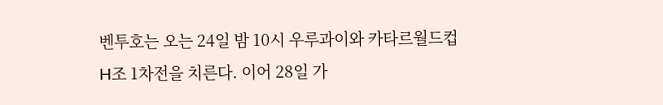벤투호는 오는 24일 밤 10시 우루과이와 카타르월드컵 H조 1차전을 치른다. 이어 28일 가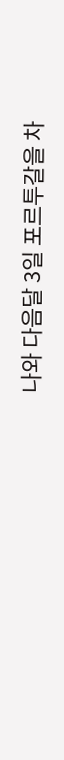나와 다음달 3일 포르투갈을 차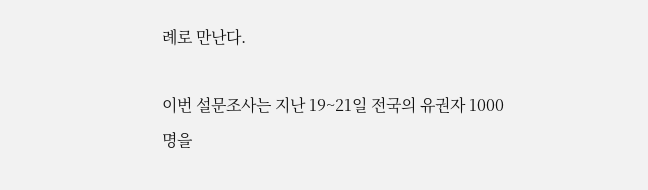례로 만난다.

이번 설문조사는 지난 19~21일 전국의 유권자 1000명을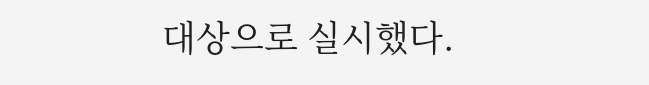대상으로 실시했다.